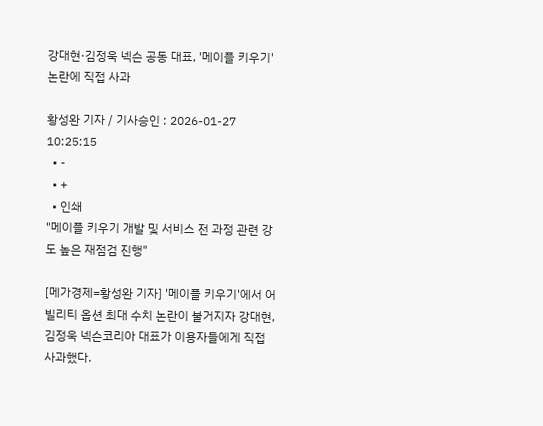강대현·김정욱 넥슨 공동 대표, '메이플 키우기' 논란에 직접 사과

황성완 기자 / 기사승인 : 2026-01-27 10:25:15
  • -
  • +
  • 인쇄
"메이플 키우기 개발 및 서비스 전 과정 관련 강도 높은 재점검 진행"

[메가경제=황성완 기자] '메이플 키우기'에서 어빌리티 옵션 최대 수치 논란이 불거지자 강대현, 김정욱 넥슨코리아 대표가 이용자들에게 직접 사과했다.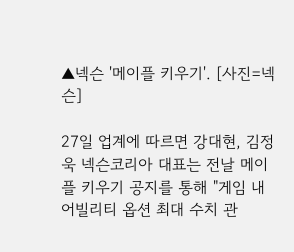▲넥슨 '메이플 키우기'. [사진=넥슨]

27일 업계에 따르면 강대현, 김정욱 넥슨코리아 대표는 전날 메이플 키우기 공지를 통해 "게임 내 어빌리티 옵션 최대 수치 관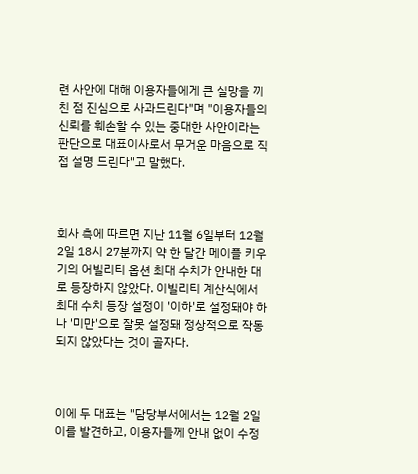련 사안에 대해 이용자들에게 큰 실망을 끼친 점 진심으로 사과드린다"며 "이용자들의 신뢰를 훼손할 수 있는 중대한 사안이라는 판단으로 대표이사로서 무거운 마음으로 직접 설명 드린다"고 말했다.



회사 측에 따르면 지난 11월 6일부터 12월 2일 18시 27분까지 약 한 달간 메이플 키우기의 어빌리티 옵션 최대 수치가 안내한 대로 등장하지 않았다. 이빌리티 계산식에서 최대 수치 등장 설정이 '이하'로 설정돼야 하나 '미만'으로 잘못 설정돼 정상적으로 작동되지 않았다는 것이 골자다.



이에 두 대표는 "담당부서에서는 12월 2일 이를 발견하고, 이용자들께 안내 없이 수정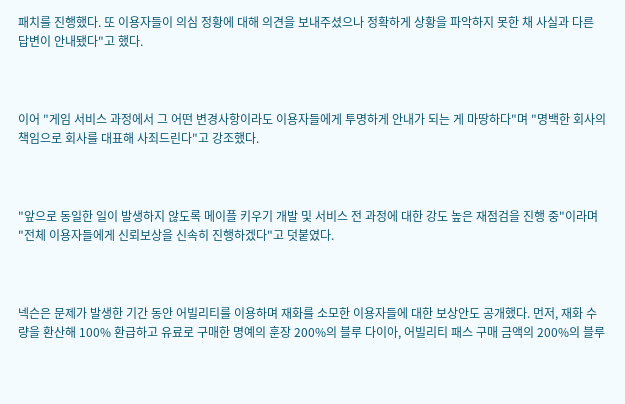패치를 진행했다. 또 이용자들이 의심 정황에 대해 의견을 보내주셨으나 정확하게 상황을 파악하지 못한 채 사실과 다른 답변이 안내됐다"고 했다.



이어 "게임 서비스 과정에서 그 어떤 변경사항이라도 이용자들에게 투명하게 안내가 되는 게 마땅하다"며 "명백한 회사의 책임으로 회사를 대표해 사죄드린다"고 강조했다.



"앞으로 동일한 일이 발생하지 않도록 메이플 키우기 개발 및 서비스 전 과정에 대한 강도 높은 재점검을 진행 중"이라며 "전체 이용자들에게 신뢰보상을 신속히 진행하겠다"고 덧붙였다.



넥슨은 문제가 발생한 기간 동안 어빌리티를 이용하며 재화를 소모한 이용자들에 대한 보상안도 공개했다. 먼저, 재화 수량을 환산해 100% 환급하고 유료로 구매한 명예의 훈장 200%의 블루 다이아, 어빌리티 패스 구매 금액의 200%의 블루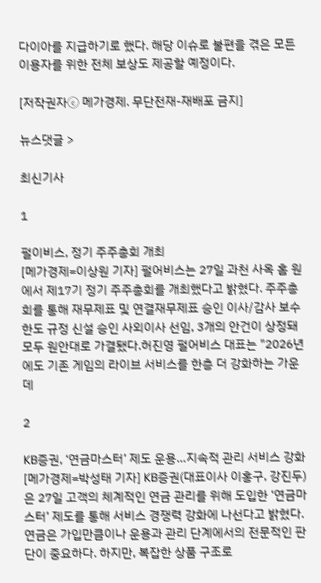다이아를 지급하기로 했다. 해당 이슈로 불편을 겪은 모든 이용자를 위한 전체 보상도 제공할 예정이다.

[저작권자ⓒ 메가경제. 무단전재-재배포 금지]

뉴스댓글 >

최신기사

1

펄이비스, 정기 주주총회 개최
[메가경제=이상원 기자] 펄어비스는 27일 과천 사옥 홈 원에서 제17기 정기 주주총회를 개최했다고 밝혔다. 주주총회를 통해 재무제표 및 연결재무제표 승인 이사/감사 보수 한도 규정 신설 승인 사외이사 선임, 3개의 안건이 상정돼 모두 원안대로 가결됐다.허진영 펄어비스 대표는 "2026년에도 기존 게임의 라이브 서비스를 한층 더 강화하는 가운데

2

KB증권, ‘연금마스터’ 제도 운용…지속적 관리 서비스 강화
[메가경제=박성태 기자] KB증권(대표이사 이홍구, 강진두)은 27일 고객의 체계적인 연금 관리를 위해 도입한 ‘연금마스터’ 제도를 통해 서비스 경쟁력 강화에 나선다고 밝혔다. 연금은 가입만큼이나 운용과 관리 단계에서의 전문적인 판단이 중요하다. 하지만, 복잡한 상품 구조로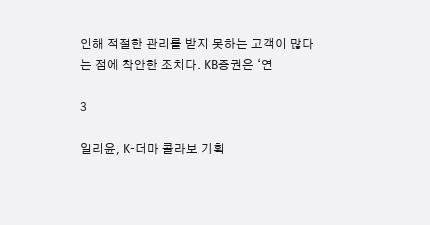인해 적절한 관리를 받지 못하는 고객이 많다는 점에 착안한 조치다. KB증권은 ‘연

3

일리윤, K-더마 콜라보 기획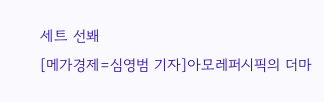세트 선봬
[메가경제=심영범 기자]아모레퍼시픽의 더마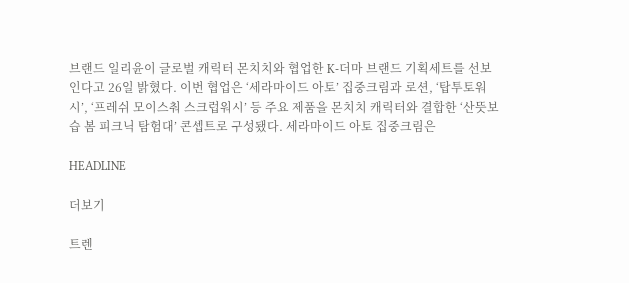브랜드 일리윤이 글로벌 캐릭터 몬치치와 협업한 K-더마 브랜드 기획세트를 선보인다고 26일 밝혔다. 이번 협업은 ‘세라마이드 아토’ 집중크림과 로션, ‘탑투토워시’, ‘프레쉬 모이스춰 스크럽워시’ 등 주요 제품을 몬치치 캐릭터와 결합한 ‘산뜻보습 봄 피크닉 탐험대’ 콘셉트로 구성됐다. 세라마이드 아토 집중크림은

HEADLINE

더보기

트렌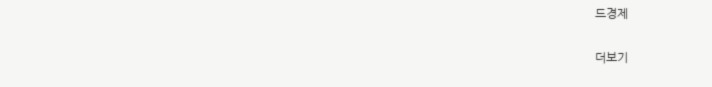드경제

더보기